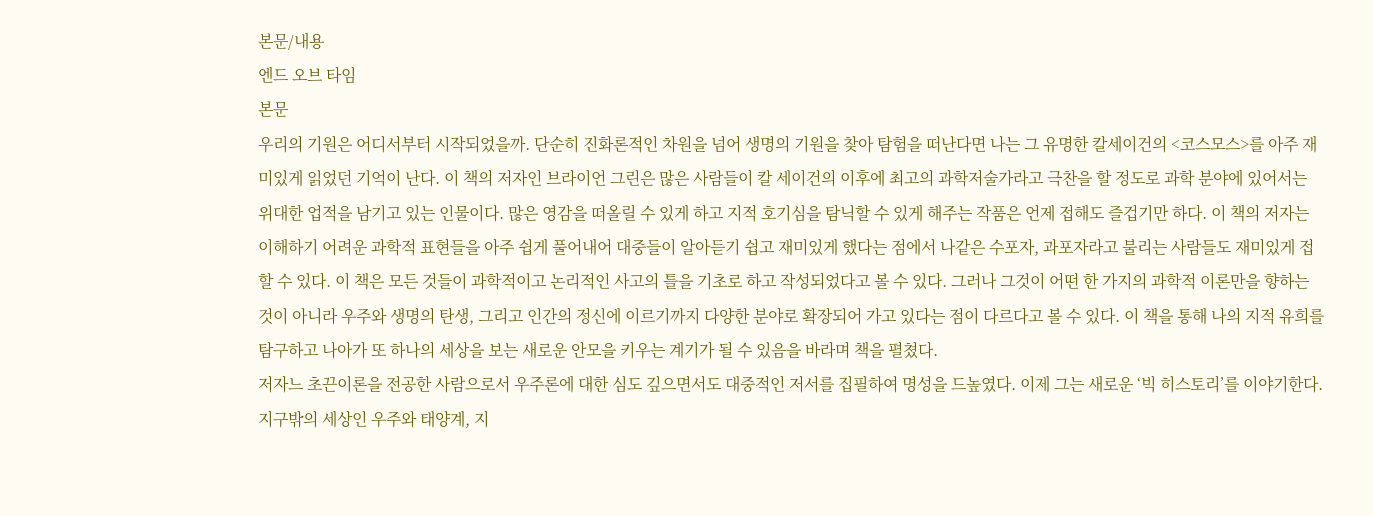본문/내용
엔드 오브 타임
본문
우리의 기원은 어디서부터 시작되었을까. 단순히 진화론적인 차원을 넘어 생명의 기원을 찾아 탐험을 떠난다면 나는 그 유명한 칼세이건의 <코스모스>를 아주 재미있게 읽었던 기억이 난다. 이 책의 저자인 브라이언 그린은 많은 사람들이 칼 세이건의 이후에 최고의 과학저술가라고 극찬을 할 정도로 과학 분야에 있어서는 위대한 업적을 남기고 있는 인물이다. 많은 영감을 떠올릴 수 있게 하고 지적 호기심을 탐닉할 수 있게 해주는 작품은 언제 접해도 즐겁기만 하다. 이 책의 저자는 이해하기 어려운 과학적 표현들을 아주 쉽게 풀어내어 대중들이 알아듣기 쉽고 재미있게 했다는 점에서 나같은 수포자, 과포자라고 불리는 사람들도 재미있게 접할 수 있다. 이 책은 모든 것들이 과학적이고 논리적인 사고의 틀을 기초로 하고 작성되었다고 볼 수 있다. 그러나 그것이 어떤 한 가지의 과학적 이론만을 향하는 것이 아니라 우주와 생명의 탄생, 그리고 인간의 정신에 이르기까지 다양한 분야로 확장되어 가고 있다는 점이 다르다고 볼 수 있다. 이 책을 통해 나의 지적 유희를 탐구하고 나아가 또 하나의 세상을 보는 새로운 안모을 키우는 계기가 될 수 있음을 바라며 책을 펼쳤다.
저자느 초끈이론을 전공한 사람으로서 우주론에 대한 심도 깊으면서도 대중적인 저서를 집필하여 명성을 드높였다. 이제 그는 새로운 ‘빅 히스토리’를 이야기한다. 지구밖의 세상인 우주와 태양계, 지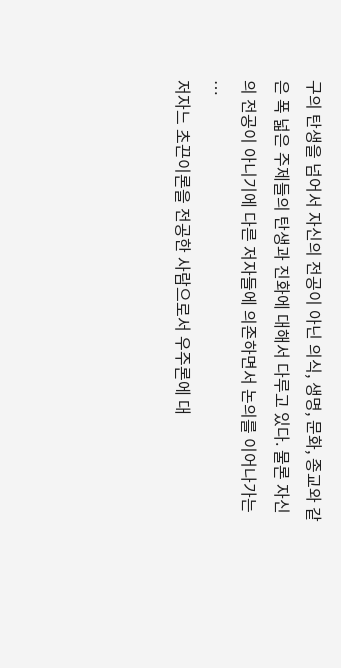구의 탄생을 넘어서 자신의 전공이 아닌 의식, 생명, 문화, 종교와 같은 폭 넓은 주제들의 탄생과 진화에 대해서 다루고 있다. 물론 자신의 전공이 아니기에 다른 저자들에 의존하면서 논의를 이어나가는 …
저자느 초끈이론을 전공한 사람으로서 우주론에 대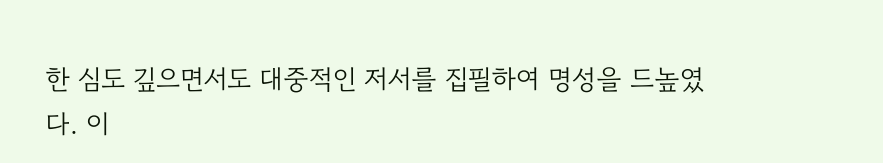한 심도 깊으면서도 대중적인 저서를 집필하여 명성을 드높였다. 이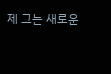제 그는 새로운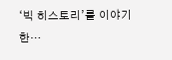‘빅 히스토리’를 이야기한…